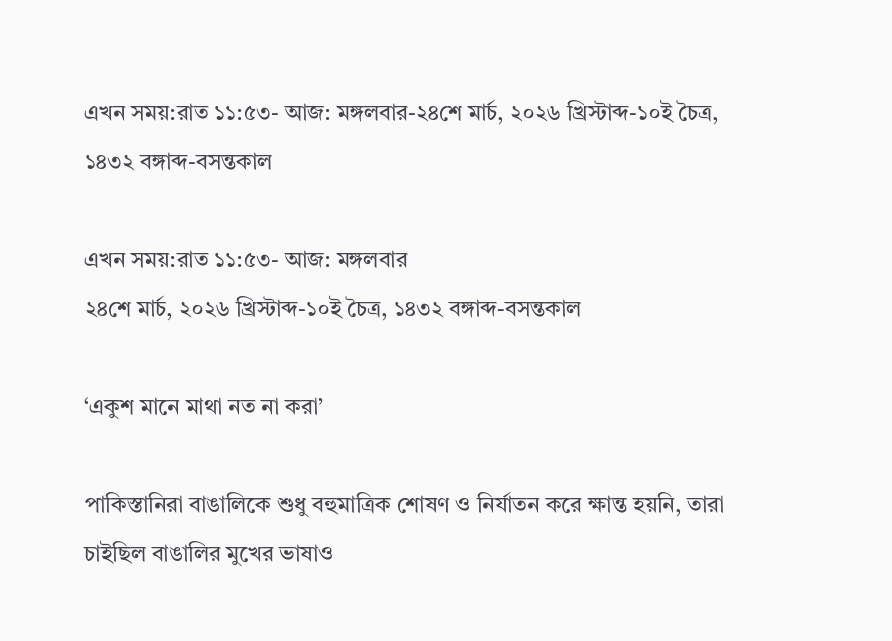এখন সময়:রাত ১১:৫৩- আজ: মঙ্গলবার-২৪শে মার্চ, ২০২৬ খ্রিস্টাব্দ-১০ই চৈত্র, ১৪৩২ বঙ্গাব্দ-বসন্তকাল

এখন সময়:রাত ১১:৫৩- আজ: মঙ্গলবার
২৪শে মার্চ, ২০২৬ খ্রিস্টাব্দ-১০ই চৈত্র, ১৪৩২ বঙ্গাব্দ-বসন্তকাল

‘একুশ মানে মাথা নত না করা’

পাকিস্তানিরা বাঙালিকে শুধু বহুমাত্রিক শোষণ ও নির্যাতন করে ক্ষান্ত হয়নি, তারা চাইছিল বাঙালির মুখের ভাষাও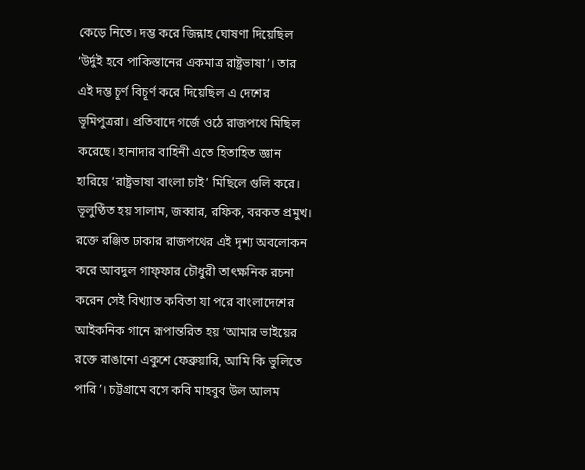কেড়ে নিতে। দম্ভ করে জিন্নাহ ঘোষণা দিয়েছিল ‘উর্দুই হবে পাকিস্তানের একমাত্র রাষ্ট্রভাষা’। তার এই দম্ভ চূর্ণ বিচূর্ণ করে দিয়েছিল এ দেশের ভূমিপুত্ররা। প্রতিবাদে গর্জে ওঠে রাজপথে মিছিল করেছে। হানাদার বাহিনী এতে হিতাহিত জ্ঞান হারিয়ে ‘রাষ্ট্রভাষা বাংলা চাই’ মিছিলে গুলি করে। ভূলুণ্ঠিত হয় সালাম, জব্বার, রফিক, বরকত প্রমুখ। রক্তে রঞ্জিত ঢাকার রাজপথের এই দৃশ্য অবলোকন করে আবদুল গাফ্ফার চৌধুরী তাৎক্ষনিক রচনা করেন সেই বিখ্যাত কবিতা যা পরে বাংলাদেশের আইকনিক গানে রূপান্তরিত হয় ‘আমার ভাইয়ের রক্তে রাঙানো একুশে ফেব্রুয়ারি, আমি কি ভুলিতে পারি’। চট্টগ্রামে বসে কবি মাহবুব উল আলম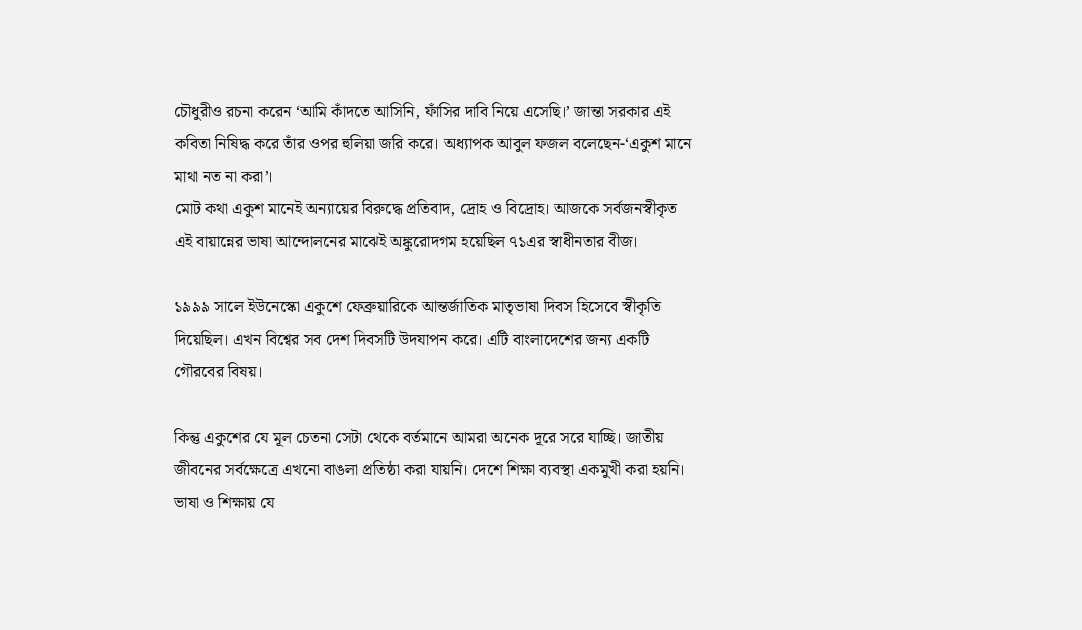চৌধুরীও রচনা করেন ‘আমি কাঁদতে আসিনি, ফাঁসির দাবি নিয়ে এসেছি।’ জান্তা সরকার এই কবিতা নিষিদ্ধ করে তাঁর ওপর হুলিয়া জরি করে। অধ্যাপক আবুল ফজল বলেছেন-‘একুশ মানে মাথা নত না করা’।
মোট কথা একুশ মানেই অন্যায়ের বিরুদ্ধে প্রতিবাদ, দ্রোহ ও বিদ্রোহ। আজকে সর্বজনস্বীকৃত এই বায়ান্নের ভাষা আন্দোলনের মাঝেই অঙ্কুরোদগম হয়েছিল ৭১এর স্বাধীনতার বীজ।

১৯৯৯ সালে ইউনেস্কো একুশে ফেব্রুয়ারিকে আন্তর্জাতিক মাতৃভাষা দিবস হিসেবে স্বীকৃতি দিয়েছিল। এখন বিশ্বের সব দেশ দিবসটি উদযাপন করে। এটি বাংলাদেশের জন্য একটি গৌরবের বিষয়।

কিন্তু একুশের যে মূল চেতনা সেটা থেকে বর্তমানে আমরা অনেক দূরে সরে যাচ্ছি। জাতীয় জীবনের সর্বক্ষেত্রে এখনো বাঙলা প্রতিষ্ঠা করা যায়নি। দেশে শিক্ষা ব্যবস্থা একমুখী করা হয়নি। ভাষা ও শিক্ষায় যে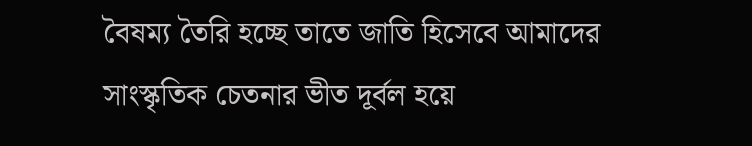বৈষম্য তৈরি হচ্ছে তাতে জাতি হিসেবে আমাদের সাংস্কৃতিক চেতনার ভীত দূর্বল হয়ে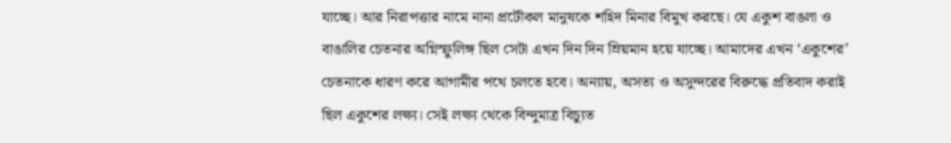যাচ্ছে। আর নিরাপত্তার নামে নানা প্রটৌকল মানুষকে শহিদ মিনার বিমুখ করছে। যে একুশ বাঙলা ও বাঙালির চেতনার অগ্নিস্ফুলিঙ্গ ছিল সেটা এখন দিন দিন ম্রিয়মান হয়ে যাচ্ছে। আমাদের এখন ‘একুশের’ চেতনাকে ধারণ করে আগামীর পথে চলতে হবে। অন্যায়, অসত্য ও অসুন্দরের বিরুদ্ধে প্রতিবাদ করাই ছিল একুশের লক্ষ্য। সেই লক্ষ্য থেকে বিন্দুমাত্র বিচ্যুত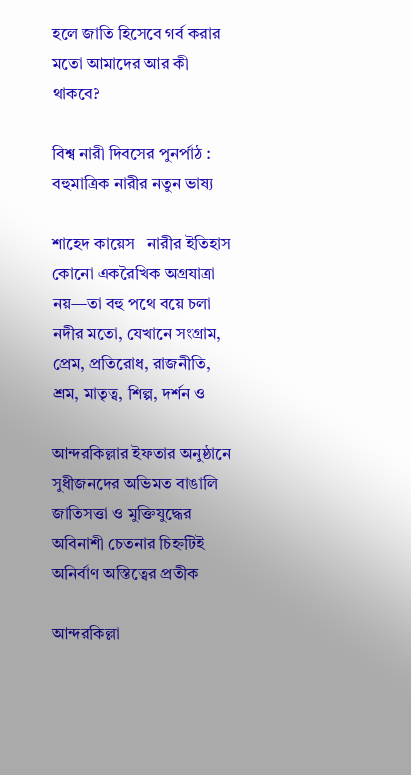হলে জাতি হিসেবে গর্ব করার মতো আমাদের আর কী থাকবে?

বিশ্ব নারী দিবসের পুনর্পাঠ : বহুমাত্রিক নারীর নতুন ভাষ্য

শাহেদ কায়েস   নারীর ইতিহাস কোনো একরৈখিক অগ্রযাত্রা নয়—তা বহু পথে বয়ে চলা নদীর মতো, যেখানে সংগ্রাম, প্রেম, প্রতিরোধ, রাজনীতি, শ্রম, মাতৃত্ব, শিল্প, দর্শন ও

আন্দরকিল্লার ইফতার অনুষ্ঠানে সুধীজনদের অভিমত বাঙালি জাতিসত্তা ও মুক্তিযুদ্ধের অবিনাশী চেতনার চিহ্নটিই অনির্বাণ অস্তিত্বের প্রতীক

আন্দরকিল্লা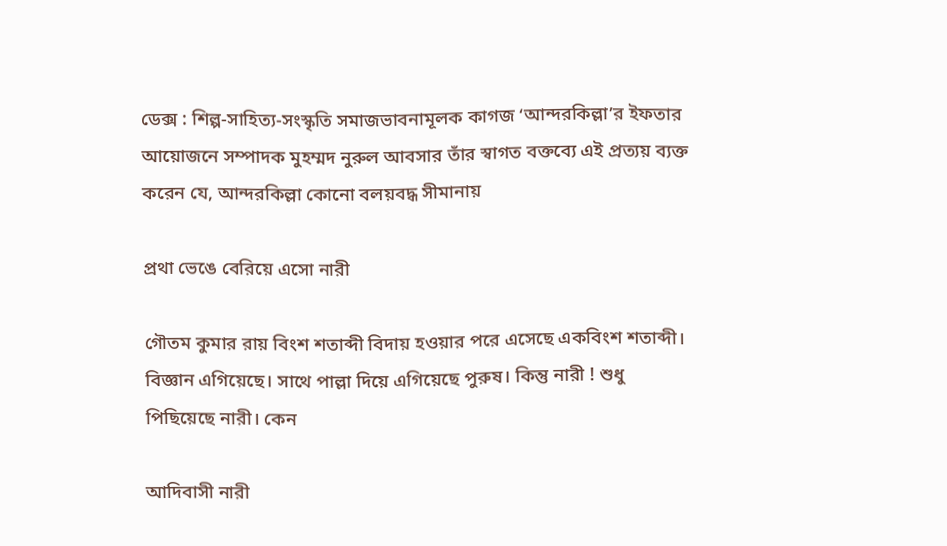ডেক্স : শিল্প-সাহিত্য-সংস্কৃতি সমাজভাবনামূলক কাগজ ‘আন্দরকিল্লা’র ইফতার আয়োজনে সম্পাদক মুহম্মদ নুরুল আবসার তাঁর স্বাগত বক্তব্যে এই প্রত্যয় ব্যক্ত করেন যে, আন্দরকিল্লা কোনো বলয়বদ্ধ সীমানায়

প্রথা ভেঙে বেরিয়ে এসো নারী

গৌতম কুমার রায় বিংশ শতাব্দী বিদায় হওয়ার পরে এসেছে একবিংশ শতাব্দী। বিজ্ঞান এগিয়েছে। সাথে পাল্লা দিয়ে এগিয়েছে পুরুষ। কিন্তু নারী ! শুধু পিছিয়েছে নারী। কেন

আদিবাসী নারী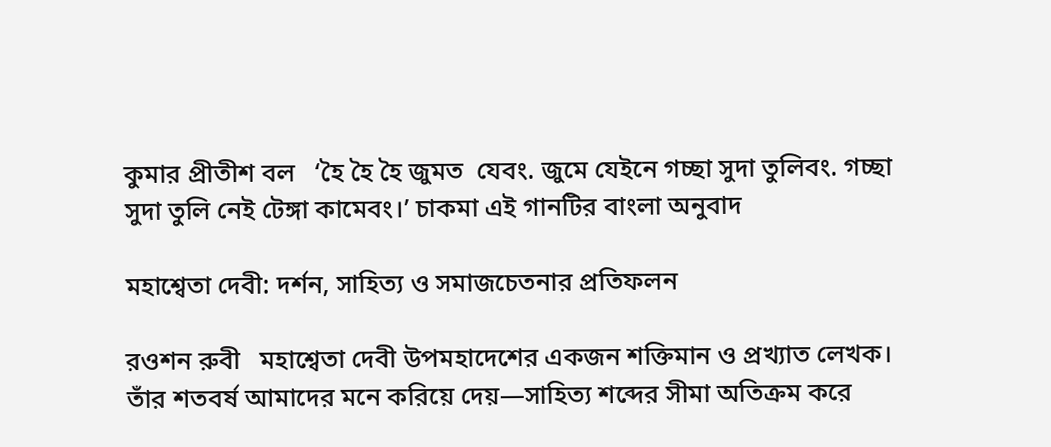কুমার প্রীতীশ বল   ‘হৈ হৈ হৈ জুমত  যেবং. জুমে যেইনে গচ্ছা সুদা তুলিবং. গচ্ছা সুদা তুলি নেই টেঙ্গা কামেবং।’ চাকমা এই গানটির বাংলা অনুবাদ

মহাশ্বেতা দেবী: দর্শন, সাহিত্য ও সমাজচেতনার প্রতিফলন

রওশন রুবী   মহাশ্বেতা দেবী উপমহাদেশের একজন শক্তিমান ও প্রখ্যাত লেখক। তাঁর শতবর্ষ আমাদের মনে করিয়ে দেয়—সাহিত্য শব্দের সীমা অতিক্রম করে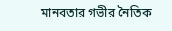মানবতার গভীর নৈতিক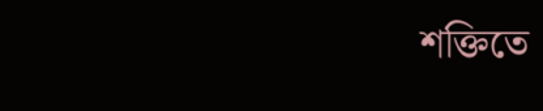শক্তিতে